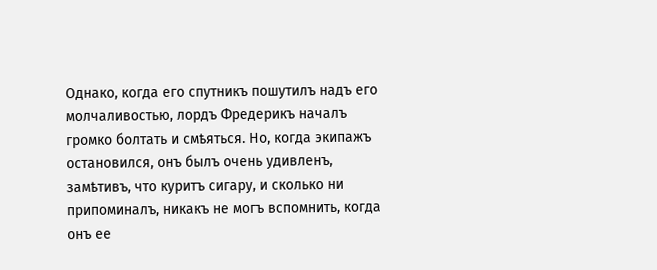Однако, когда его спутникъ пошутилъ надъ его молчаливостью, лордъ Фредерикъ началъ громко болтать и смѣяться. Но, когда экипажъ остановился, онъ былъ очень удивленъ, замѣтивъ, что куритъ сигару, и сколько ни припоминалъ, никакъ не могъ вспомнить, когда онъ ее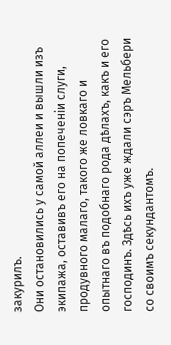закурилъ.
Они остановились у самой аллеи и вышли изъ экипажа, оставивъ его на попеченіи слуги, продувного малаго, такого же ловкаго и опытнаго въ подобнаго рода дѣлахъ, какъ и его господинъ. Здѣсь ихъ уже ждали сэръ Мельбери со своимъ секундантомъ.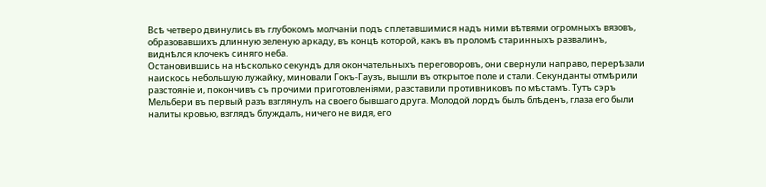Всѣ четверо двинулись въ глубокомъ молчаніи подъ сплетавшимися надъ ними вѣтвями огромныхъ вязовъ, образовавшихъ длинную зеленую аркаду, въ концѣ которой, какъ въ проломѣ старинныхъ развалинъ, виднѣлся клочекъ синяго неба.
Остановившись на нѣсколько секундъ для окончательныхъ переговоровъ, они свернули направо, перерѣзали наискось небольшую лужайку, миновали Гокъ-Гаузъ, вышли въ открытое поле и стали. Секунданты отмѣрили разстояніе и, покончивъ съ прочими приготовленіями, разставили противниковъ по мѣстамъ. Тутъ сэръ Мельбери въ первый разъ взглянулъ на своего бывшаго друга. Молодой лордъ былъ блѣденъ, глаза его были налиты кровью, взглядъ блуждалъ, ничего не видя, его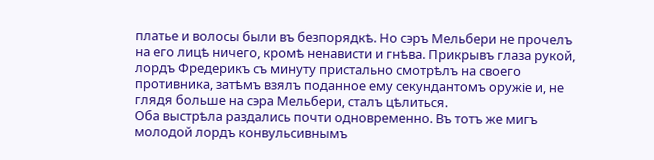платье и волосы были въ безпорядкѣ. Но сэръ Мельбери не прочелъ на его лицѣ ничего, кромѣ ненависти и гнѣва. Прикрывъ глаза рукой, лордъ Фредерикъ съ минуту пристально смотрѣлъ на своего противника, затѣмъ взялъ поданное ему секундантомъ оружіе и, не глядя больше на сэра Мельбери, сталъ цѣлиться.
Оба выстрѣла раздались почти одновременно. Въ тотъ же мигъ молодой лордъ конвульсивнымъ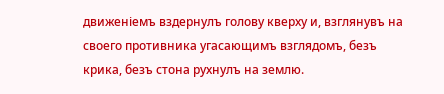движеніемъ вздернулъ голову кверху и, взглянувъ на своего противника угасающимъ взглядомъ, безъ крика, безъ стона рухнулъ на землю.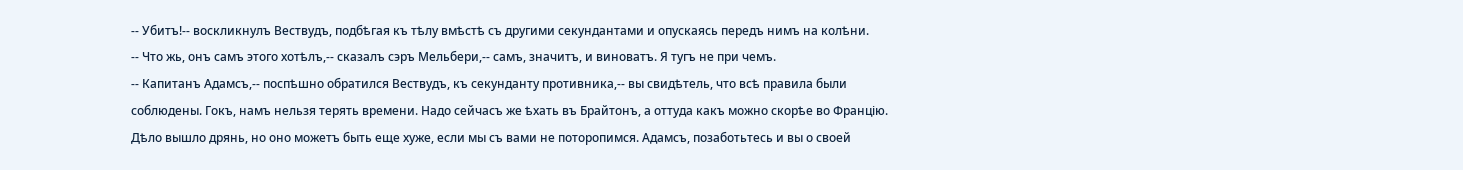-- Убитъ!-- воскликнулъ Вествудъ, подбѣгая къ тѣлу вмѣстѣ съ другими секундантами и опускаясь передъ нимъ на колѣни.
-- Что жь, онъ самъ этого хотѣлъ,-- сказалъ сэръ Мельбери,-- самъ, значитъ, и виноватъ. Я тугъ не при чемъ.
-- Капитанъ Адамсъ,-- поспѣшно обратился Вествудъ, къ секунданту противника,-- вы свидѣтель, что всѣ правила были соблюдены. Гокъ, намъ нельзя терять времени. Надо сейчасъ же ѣхать въ Брайтонъ, а оттуда какъ можно скорѣе во Францію. Дѣло вышло дрянь, но оно можетъ быть еще хуже, если мы съ вами не поторопимся. Адамсъ, позаботьтесь и вы о своей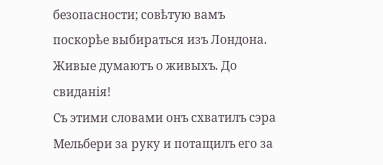безопасности; совѣтую вамъ поскорѣе выбираться изъ Лондона. Живые думаютъ о живыхъ. До свиданія!
Съ этими словами онъ схватилъ сэра Мельбери за руку и потащилъ его за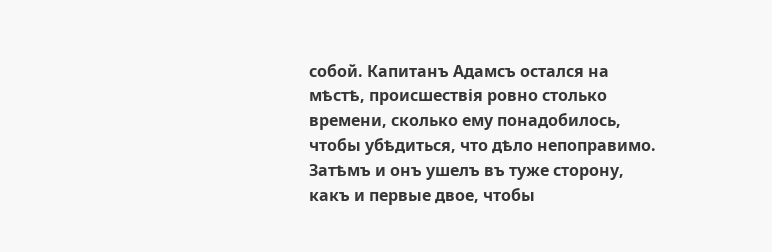собой. Капитанъ Адамсъ остался на мѣстѣ, происшествія ровно столько времени, сколько ему понадобилось, чтобы убѣдиться, что дѣло непоправимо. Затѣмъ и онъ ушелъ въ туже сторону, какъ и первые двое, чтобы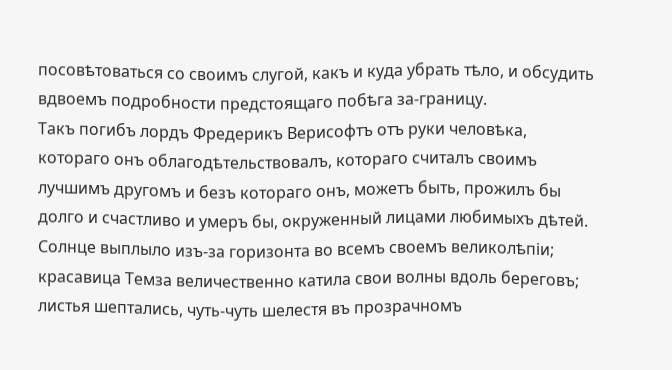посовѣтоваться со своимъ слугой, какъ и куда убрать тѣло, и обсудить вдвоемъ подробности предстоящаго побѣга за-границу.
Такъ погибъ лордъ Фредерикъ Верисофтъ отъ руки человѣка, котораго онъ облагодѣтельствовалъ, котораго считалъ своимъ лучшимъ другомъ и безъ котораго онъ, можетъ быть, прожилъ бы долго и счастливо и умеръ бы, окруженный лицами любимыхъ дѣтей.
Солнце выплыло изъ-за горизонта во всемъ своемъ великолѣпіи; красавица Темза величественно катила свои волны вдоль береговъ; листья шептались, чуть-чуть шелестя въ прозрачномъ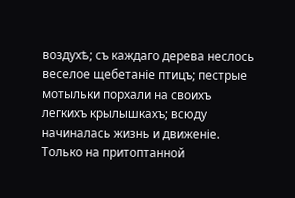воздухѣ; съ каждаго дерева неслось веселое щебетаніе птицъ; пестрые мотыльки порхали на своихъ легкихъ крылышкахъ; всюду начиналась жизнь и движеніе. Только на притоптанной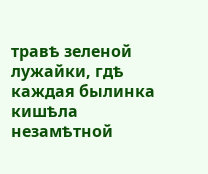травѣ зеленой лужайки, гдѣ каждая былинка кишѣла незамѣтной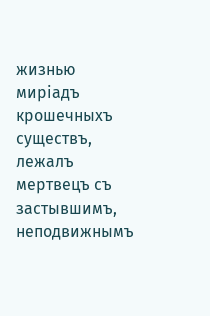жизнью миріадъ крошечныхъ существъ, лежалъ мертвецъ съ застывшимъ, неподвижнымъ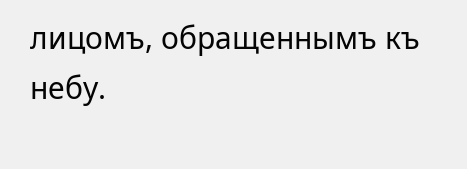лицомъ, обращеннымъ къ небу.